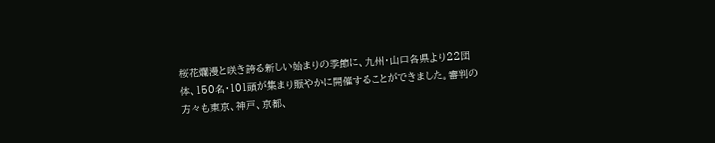桜花爛漫と咲き誇る新しい始まりの季節に、九州・山口各県より22団体、150名・101頭が集まり賑やかに開催することができました。審判の方々も東京、神戸、京都、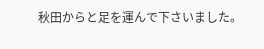秋田からと足を運んで下さいました。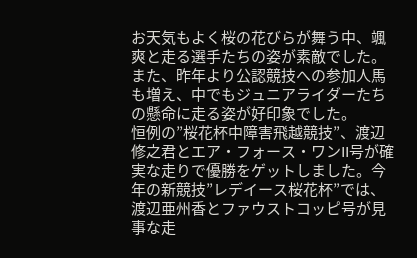お天気もよく桜の花びらが舞う中、颯爽と走る選手たちの姿が素敵でした。また、昨年より公認競技への参加人馬も増え、中でもジュニアライダーたちの懸命に走る姿が好印象でした。
恒例の”桜花杯中障害飛越競技”、渡辺修之君とエア・フォース・ワンII号が確実な走りで優勝をゲットしました。今年の新競技”レデイース桜花杯”では、渡辺亜州香とファウストコッピ号が見事な走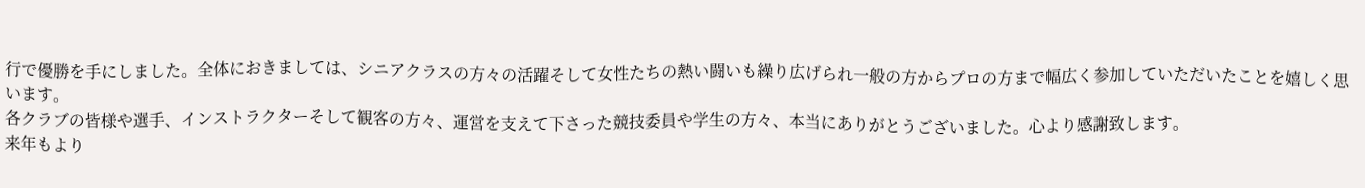行で優勝を手にしました。全体におきましては、シニアクラスの方々の活躍そして女性たちの熱い闘いも繰り広げられ一般の方からプロの方まで幅広く参加していただいたことを嬉しく思います。
各クラブの皆様や選手、インストラクターそして観客の方々、運営を支えて下さった競技委員や学生の方々、本当にありがとうございました。心より感謝致します。
来年もより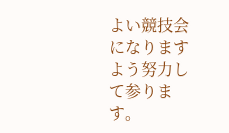よい競技会になりますよう努力して参ります。